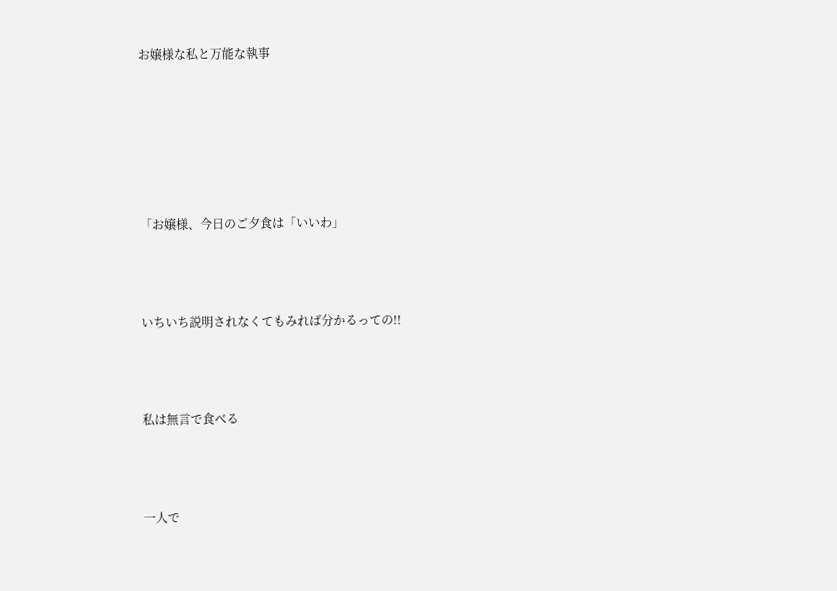お嬢様な私と万能な執事






「お嬢様、今日のご夕食は「いいわ」



いちいち説明されなくてもみれば分かるっての!!



私は無言で食べる



一人で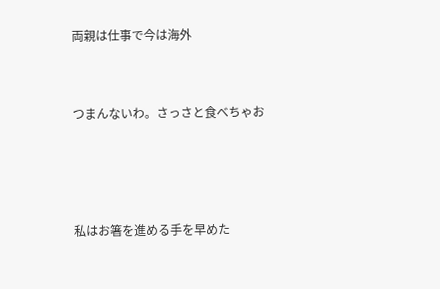両親は仕事で今は海外



つまんないわ。さっさと食べちゃお





私はお箸を進める手を早めた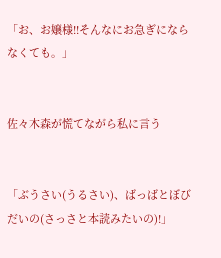「お、お嬢様!!そんなにお急ぎにならなくても。」


佐々木森が慌てながら私に言う


「ぶうさい(うるさい)、ばっばとぼびだいの(さっさと本読みたいの)!」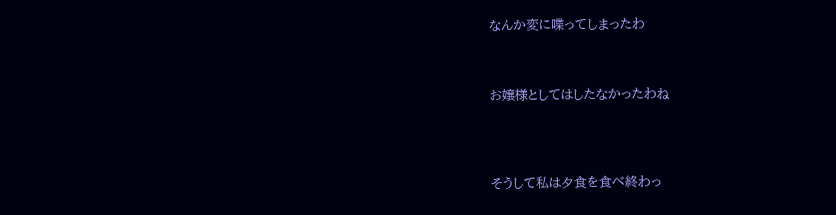なんか変に喋ってしまったわ



お嬢様としてはしたなかったわね




そうして私は夕食を食べ終わっ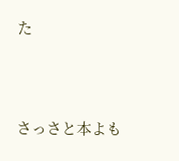た




さっさと本よも